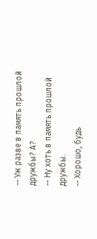-- Уж разве в память прошлой дружбы? А?
-- Ну хоть в память прошлой дружбы.
-- Хорошо, будь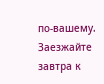по-вашему. Заезжайте завтра к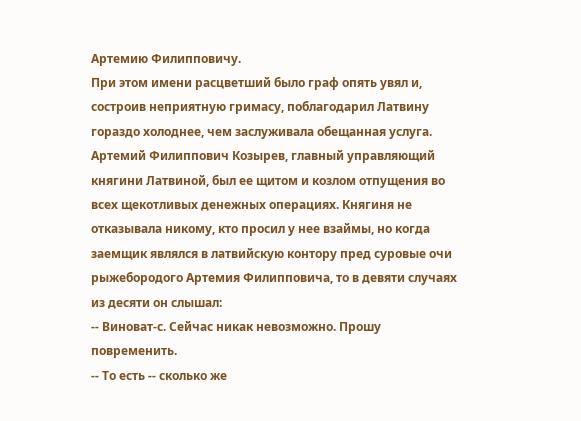Артемию Филипповичу.
При этом имени расцветший было граф опять увял и, состроив неприятную гримасу, поблагодарил Латвину гораздо холоднее, чем заслуживала обещанная услуга. Артемий Филиппович Козырев, главный управляющий княгини Латвиной, был ее щитом и козлом отпущения во всех щекотливых денежных операциях. Княгиня не отказывала никому, кто просил у нее взаймы, но когда заемщик являлся в латвийскую контору пред суровые очи рыжебородого Артемия Филипповича, то в девяти случаях из десяти он слышал:
-- Виноват-с. Сейчас никак невозможно. Прошу повременить.
-- То есть -- сколько же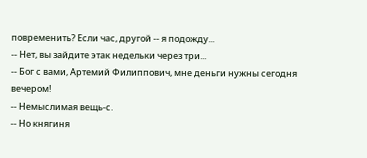повременить? Если час, другой -- я подожду...
-- Нет, вы зайдите этак недельки через три...
-- Бог с вами, Артемий Филиппович, мне деньги нужны сегодня вечером!
-- Немыслимая вещь-с.
-- Но княгиня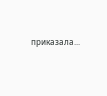приказала...